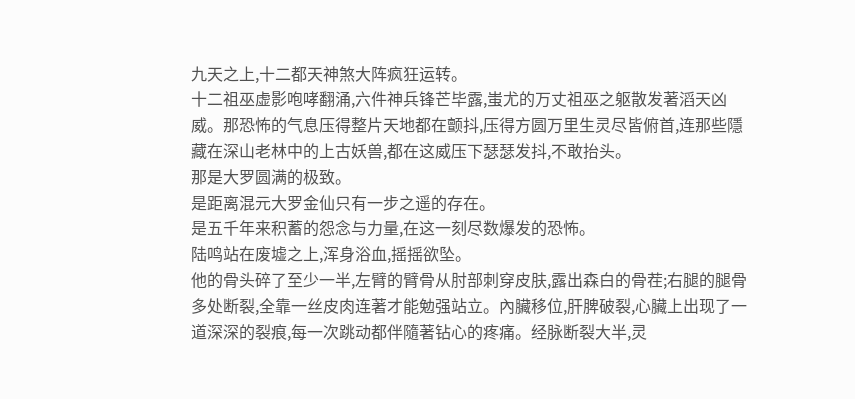九天之上,十二都天神煞大阵疯狂运转。
十二祖巫虚影咆哮翻涌,六件神兵锋芒毕露,蚩尤的万丈祖巫之躯散发著滔天凶威。那恐怖的气息压得整片天地都在颤抖,压得方圆万里生灵尽皆俯首,连那些隱藏在深山老林中的上古妖兽,都在这威压下瑟瑟发抖,不敢抬头。
那是大罗圆满的极致。
是距离混元大罗金仙只有一步之遥的存在。
是五千年来积蓄的怨念与力量,在这一刻尽数爆发的恐怖。
陆鸣站在废墟之上,浑身浴血,摇摇欲坠。
他的骨头碎了至少一半,左臂的臂骨从肘部刺穿皮肤,露出森白的骨茬;右腿的腿骨多处断裂,全靠一丝皮肉连著才能勉强站立。內臟移位,肝脾破裂,心臟上出现了一道深深的裂痕,每一次跳动都伴隨著钻心的疼痛。经脉断裂大半,灵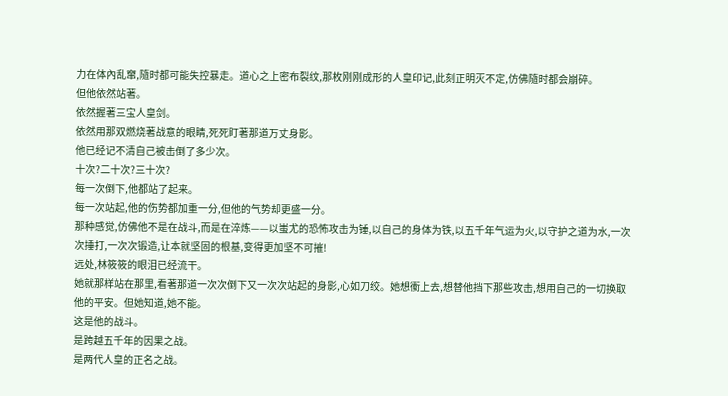力在体內乱窜,隨时都可能失控暴走。道心之上密布裂纹,那枚刚刚成形的人皇印记,此刻正明灭不定,仿佛隨时都会崩碎。
但他依然站著。
依然握著三宝人皇剑。
依然用那双燃烧著战意的眼睛,死死盯著那道万丈身影。
他已经记不清自己被击倒了多少次。
十次?二十次?三十次?
每一次倒下,他都站了起来。
每一次站起,他的伤势都加重一分,但他的气势却更盛一分。
那种感觉,仿佛他不是在战斗,而是在淬炼——以蚩尤的恐怖攻击为锤,以自己的身体为铁,以五千年气运为火,以守护之道为水,一次次捶打,一次次锻造,让本就坚固的根基,变得更加坚不可摧!
远处,林筱筱的眼泪已经流干。
她就那样站在那里,看著那道一次次倒下又一次次站起的身影,心如刀绞。她想衝上去,想替他挡下那些攻击,想用自己的一切换取他的平安。但她知道,她不能。
这是他的战斗。
是跨越五千年的因果之战。
是两代人皇的正名之战。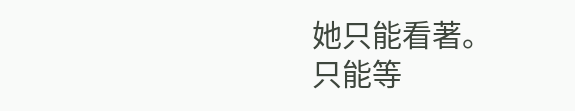她只能看著。
只能等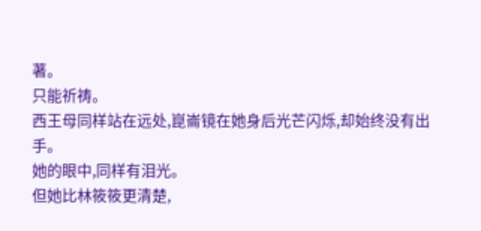著。
只能祈祷。
西王母同样站在远处,崑崙镜在她身后光芒闪烁,却始终没有出手。
她的眼中,同样有泪光。
但她比林筱筱更清楚,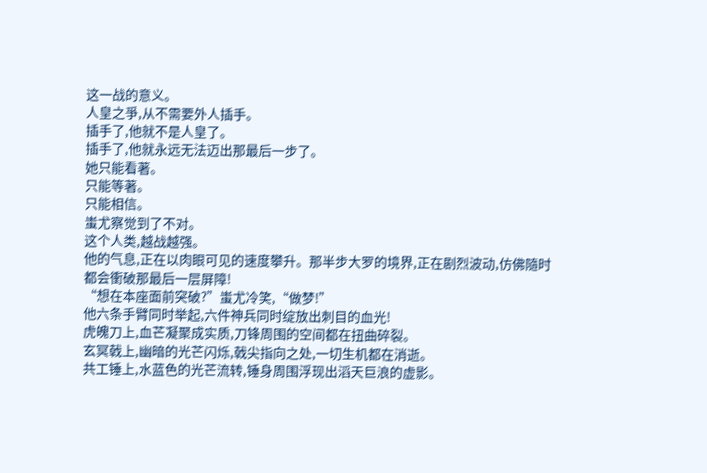这一战的意义。
人皇之爭,从不需要外人插手。
插手了,他就不是人皇了。
插手了,他就永远无法迈出那最后一步了。
她只能看著。
只能等著。
只能相信。
蚩尤察觉到了不对。
这个人类,越战越强。
他的气息,正在以肉眼可见的速度攀升。那半步大罗的境界,正在剧烈波动,仿佛隨时都会衝破那最后一层屏障!
“想在本座面前突破?”蚩尤冷笑,“做梦!”
他六条手臂同时举起,六件神兵同时绽放出刺目的血光!
虎魄刀上,血芒凝聚成实质,刀锋周围的空间都在扭曲碎裂。
玄冥戟上,幽暗的光芒闪烁,戟尖指向之处,一切生机都在消逝。
共工锤上,水蓝色的光芒流转,锤身周围浮现出滔天巨浪的虚影。